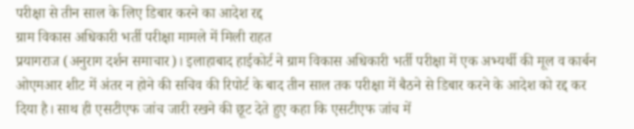परीक्षा से तीन साल के लिए डिबार करने का आदेश रद्द
ग्राम विकास अधिकारी भर्ती परीक्षा मामले में मिली राहत
प्रयागराज (अनुराग दर्शन समाचार)। इलाहाबाद हाईकोर्ट ने ग्राम विकास अधिकारी भर्ती परीक्षा में एक अभ्यर्थी की मूल व कार्बन ओएमआर शीट में अंतर न होने की सचिव की रिपोर्ट के बाद तीन साल तक परीक्षा में बैठने से डिबार करने के आदेश को रद्द कर दिया है। साथ ही एसटीएफ जांच जारी रखने की छूट देते हुए कहा कि एसटीएफ जांच में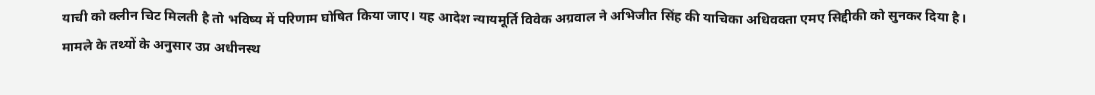याची को क्लीन चिट मिलती है तो भविष्य में परिणाम घोषित किया जाए। यह आदेश न्यायमूर्ति विवेक अग्रवाल ने अभिजीत सिंह की याचिका अधिवक्ता एमए सिद्दीकी को सुनकर दिया है।
मामले के तथ्यों के अनुसार उप्र अधीनस्थ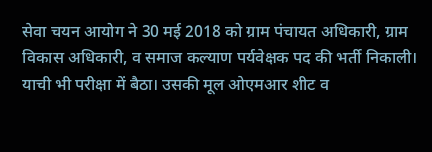सेवा चयन आयोग ने 30 मई 2018 को ग्राम पंचायत अधिकारी, ग्राम विकास अधिकारी, व समाज कल्याण पर्यवेक्षक पद की भर्ती निकाली। याची भी परीक्षा में बैठा। उसकी मूल ओएमआर शीट व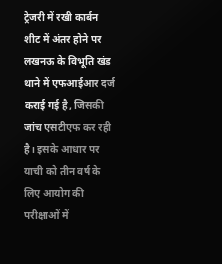ट्रेजरी में रखी कार्बन शीट में अंतर होने पर लखनऊ के विभूति खंड थाने में एफआईआर दर्ज कराई गई है, जिसकी जांच एसटीएफ कर रही है। इसके आधार पर याची को तीन वर्ष के लिए आयोग की परीक्षाओं में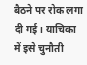बैठने पर रोक लगा दी गई। याचिका में इसे चुनौती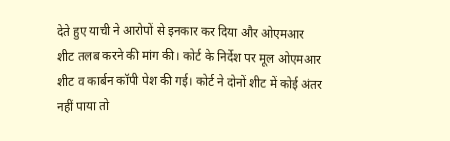देते हुए याची ने आरोपों से इनकार कर दिया और ओएमआर शीट तलब करने की मांग की। कोर्ट के निर्देश पर मूल ओएमआर शीट व कार्बन कॉपी पेश की गई। कोर्ट ने दोनों शीट में कोई अंतर नहीं पाया तो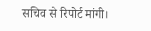सचिव से रिपोर्ट मांगी।